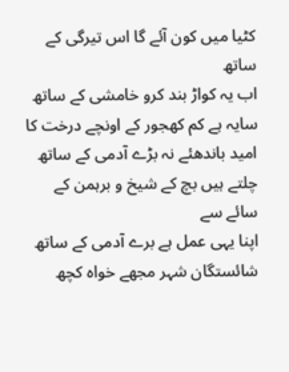کٹیا میں کون آئے گا اس تیرگی کے ساتھ
اب یہ کواڑ بند کرو خامشی کے ساتھ
سایہ ہے کم کھجور کے اونچے درخت کا
امید باندھئے نہ بڑے آدمی کے ساتھ
چلتے ہیں بچ کے شیخ و برہمن کے سائے سے
اپنا یہی عمل ہے برے آدمی کے ساتھ
شائستگان شہر مجھے خواہ کچھ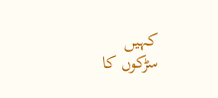کہیں
سڑکوں کا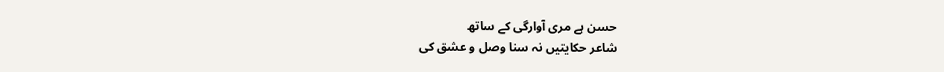حسن ہے مری آوارگی کے ساتھ
شاعر حکایتیں نہ سنا وصل و عشق کی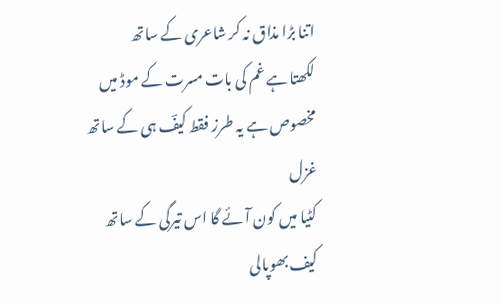اتنا بڑا مذاق نہ کر شاعری کے ساتھ
لکھتا ہے غم کی بات مسرت کے موڈ میں
مخصوص ہے یہ طرز فقط کیفؔ ہی کے ساتھ
غزل
کٹیا میں کون آئے گا اس تیرگی کے ساتھ
کیف بھوپالی